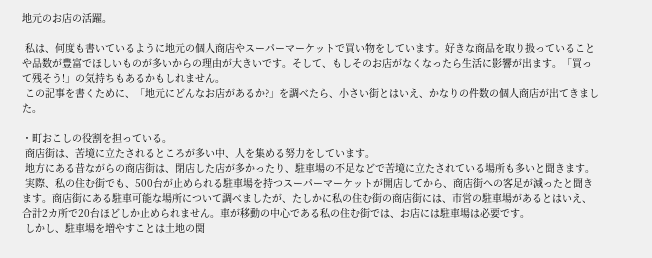地元のお店の活躍。

 私は、何度も書いているように地元の個人商店やスーパーマーケットで買い物をしています。好きな商品を取り扱っていることや品数が豊富でほしいものが多いからの理由が大きいです。そして、もしそのお店がなくなったら生活に影響が出ます。「買って残そう!」の気持ちもあるかもしれません。
 この記事を書くために、「地元にどんなお店があるか?」を調べたら、小さい街とはいえ、かなりの件数の個人商店が出てきました。

・町おこしの役割を担っている。
 商店街は、苦境に立たされるところが多い中、人を集める努力をしています。
 地方にある昔ながらの商店街は、閉店した店が多かったり、駐車場の不足などで苦境に立たされている場所も多いと聞きます。
 実際、私の住む街でも、500台が止められる駐車場を持つスーパーマーケットが開店してから、商店街への客足が減ったと聞きます。商店街にある駐車可能な場所について調べましたが、たしかに私の住む街の商店街には、市営の駐車場があるとはいえ、合計2カ所で20台ほどしか止められません。車が移動の中心である私の住む街では、お店には駐車場は必要です。
 しかし、駐車場を増やすことは土地の関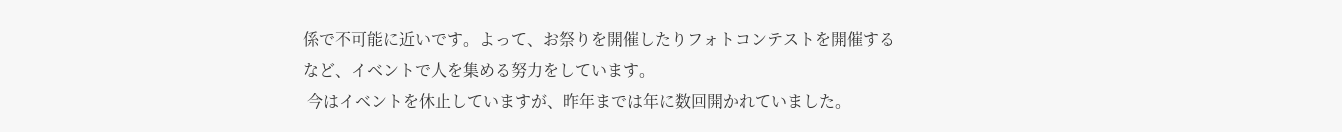係で不可能に近いです。よって、お祭りを開催したりフォトコンテストを開催するなど、イベントで人を集める努力をしています。
 今はイベントを休止していますが、昨年までは年に数回開かれていました。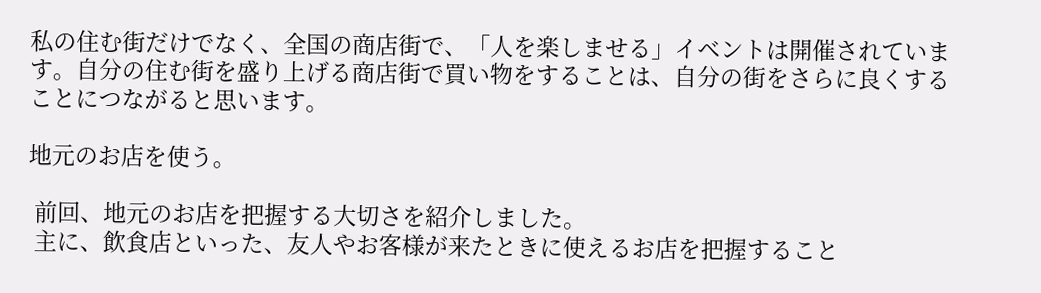私の住む街だけでなく、全国の商店街で、「人を楽しませる」イベントは開催されています。自分の住む街を盛り上げる商店街で買い物をすることは、自分の街をさらに良くすることにつながると思います。

地元のお店を使う。

 前回、地元のお店を把握する大切さを紹介しました。
 主に、飲食店といった、友人やお客様が来たときに使えるお店を把握すること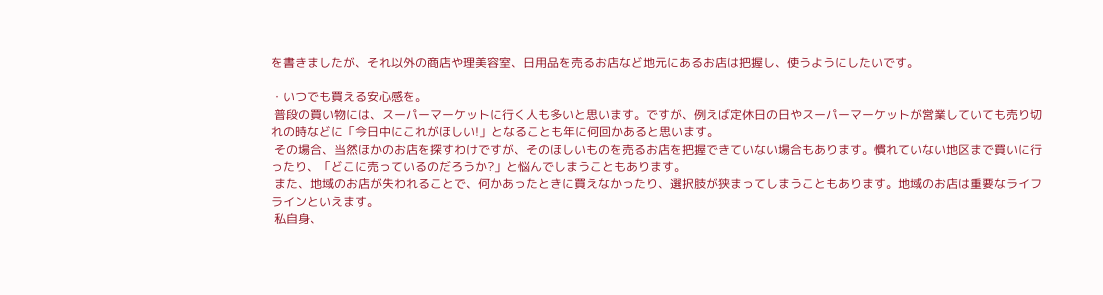を書きましたが、それ以外の商店や理美容室、日用品を売るお店など地元にあるお店は把握し、使うようにしたいです。

・いつでも買える安心感を。
 普段の買い物には、スーパーマーケットに行く人も多いと思います。ですが、例えば定休日の日やスーパーマーケットが営業していても売り切れの時などに「今日中にこれがほしい!」となることも年に何回かあると思います。
 その場合、当然ほかのお店を探すわけですが、そのほしいものを売るお店を把握できていない場合もあります。慣れていない地区まで買いに行ったり、「どこに売っているのだろうか?」と悩んでしまうこともあります。
 また、地域のお店が失われることで、何かあったときに買えなかったり、選択肢が狭まってしまうこともあります。地域のお店は重要なライフラインといえます。
 私自身、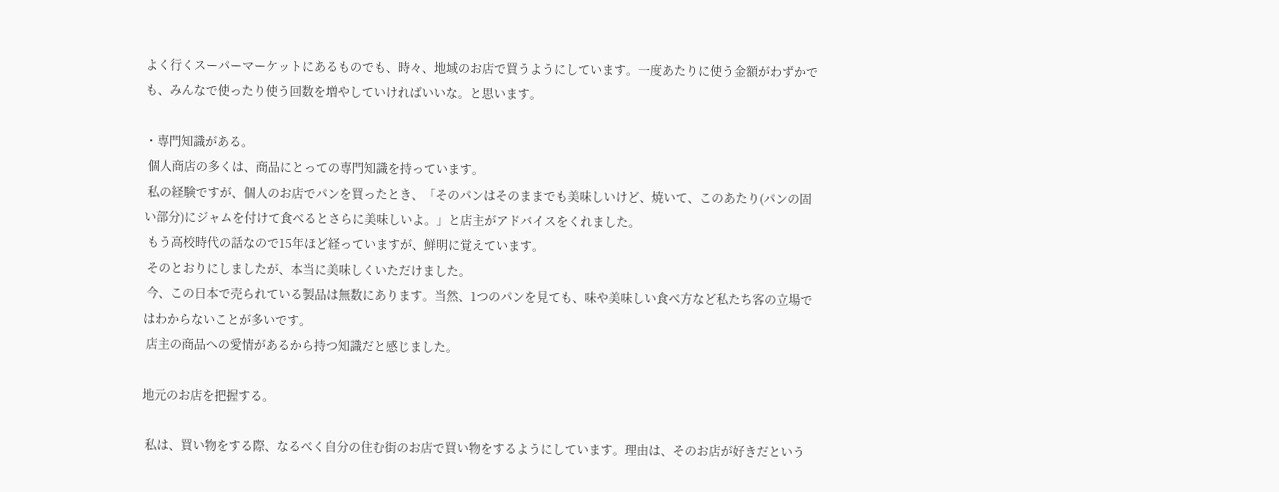よく行くスーパーマーケットにあるものでも、時々、地域のお店で買うようにしています。一度あたりに使う金額がわずかでも、みんなで使ったり使う回数を増やしていければいいな。と思います。

・専門知識がある。
 個人商店の多くは、商品にとっての専門知識を持っています。
 私の経験ですが、個人のお店でパンを買ったとき、「そのパンはそのままでも美味しいけど、焼いて、このあたり(パンの固い部分)にジャムを付けて食べるとさらに美味しいよ。」と店主がアドバイスをくれました。
 もう高校時代の話なので15年ほど経っていますが、鮮明に覚えています。
 そのとおりにしましたが、本当に美味しくいただけました。
 今、この日本で売られている製品は無数にあります。当然、1つのパンを見ても、味や美味しい食べ方など私たち客の立場ではわからないことが多いです。
 店主の商品への愛情があるから持つ知識だと感じました。

地元のお店を把握する。

 私は、買い物をする際、なるべく自分の住む街のお店で買い物をするようにしています。理由は、そのお店が好きだという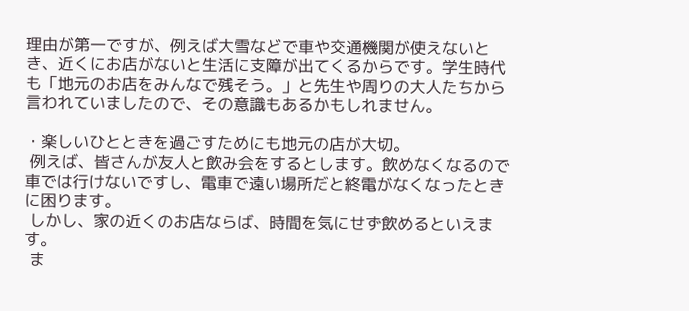理由が第一ですが、例えば大雪などで車や交通機関が使えないとき、近くにお店がないと生活に支障が出てくるからです。学生時代も「地元のお店をみんなで残そう。」と先生や周りの大人たちから言われていましたので、その意識もあるかもしれません。

・楽しいひとときを過ごすためにも地元の店が大切。
 例えば、皆さんが友人と飲み会をするとします。飲めなくなるので車では行けないですし、電車で遠い場所だと終電がなくなったときに困ります。
 しかし、家の近くのお店ならば、時間を気にせず飲めるといえます。
 ま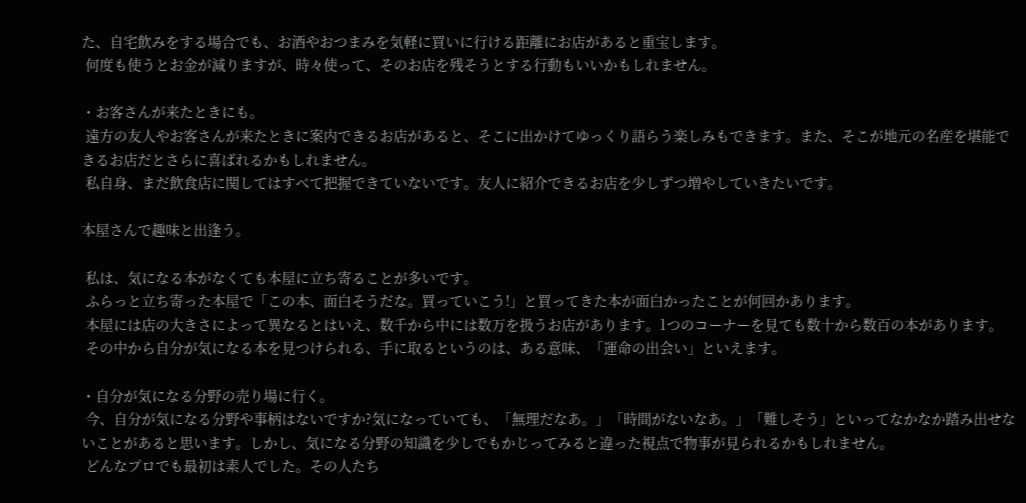た、自宅飲みをする場合でも、お酒やおつまみを気軽に買いに行ける距離にお店があると重宝します。
 何度も使うとお金が減りますが、時々使って、そのお店を残そうとする行動もいいかもしれません。

・お客さんが来たときにも。
 遠方の友人やお客さんが来たときに案内できるお店があると、そこに出かけてゆっくり語らう楽しみもできます。また、そこが地元の名産を堪能できるお店だとさらに喜ばれるかもしれません。
 私自身、まだ飲食店に関してはすべて把握できていないです。友人に紹介できるお店を少しずつ増やしていきたいです。

本屋さんで趣味と出逢う。

 私は、気になる本がなくても本屋に立ち寄ることが多いです。
 ふらっと立ち寄った本屋で「この本、面白そうだな。買っていこう!」と買ってきた本が面白かったことが何回かあります。
 本屋には店の大きさによって異なるとはいえ、数千から中には数万を扱うお店があります。1つのコーナーを見ても数十から数百の本があります。
 その中から自分が気になる本を見つけられる、手に取るというのは、ある意味、「運命の出会い」といえます。

・自分が気になる分野の売り場に行く。
 今、自分が気になる分野や事柄はないですか?気になっていても、「無理だなあ。」「時間がないなあ。」「難しそう」といってなかなか踏み出せないことがあると思います。しかし、気になる分野の知識を少しでもかじってみると違った視点で物事が見られるかもしれません。
 どんなプロでも最初は素人でした。その人たち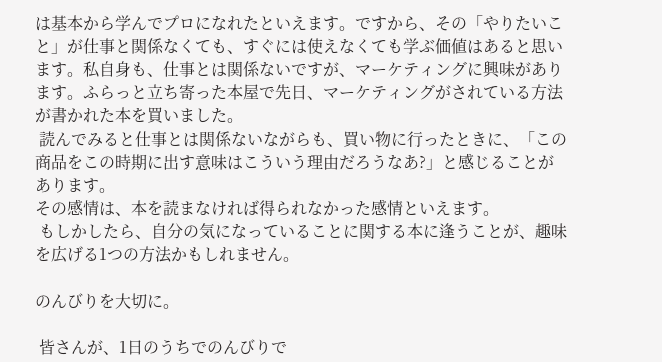は基本から学んでプロになれたといえます。ですから、その「やりたいこと」が仕事と関係なくても、すぐには使えなくても学ぶ価値はあると思います。私自身も、仕事とは関係ないですが、マーケティングに興味があります。ふらっと立ち寄った本屋で先日、マーケティングがされている方法が書かれた本を買いました。
 読んでみると仕事とは関係ないながらも、買い物に行ったときに、「この商品をこの時期に出す意味はこういう理由だろうなあ?」と感じることがあります。
その感情は、本を読まなければ得られなかった感情といえます。
 もしかしたら、自分の気になっていることに関する本に逢うことが、趣味を広げる1つの方法かもしれません。

のんびりを大切に。

 皆さんが、1日のうちでのんびりで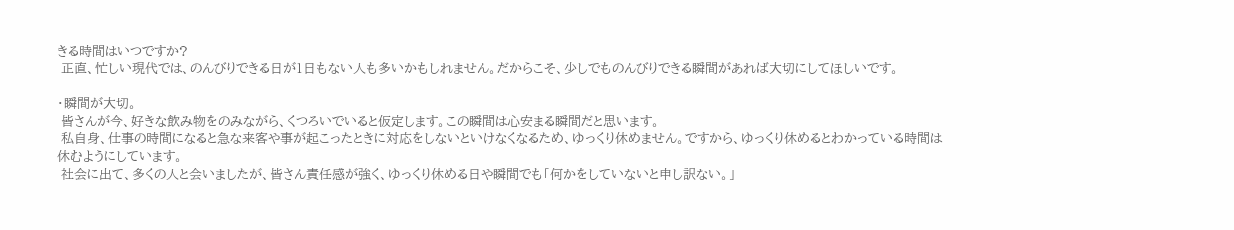きる時間はいつですか?
 正直、忙しい現代では、のんびりできる日が1日もない人も多いかもしれません。だからこそ、少しでものんびりできる瞬間があれば大切にしてほしいです。

・瞬間が大切。
 皆さんが今、好きな飲み物をのみながら、くつろいでいると仮定します。この瞬間は心安まる瞬間だと思います。
 私自身、仕事の時間になると急な来客や事が起こったときに対応をしないといけなくなるため、ゆっくり休めません。ですから、ゆっくり休めるとわかっている時間は休むようにしています。
 社会に出て、多くの人と会いましたが、皆さん責任感が強く、ゆっくり休める日や瞬間でも「何かをしていないと申し訳ない。」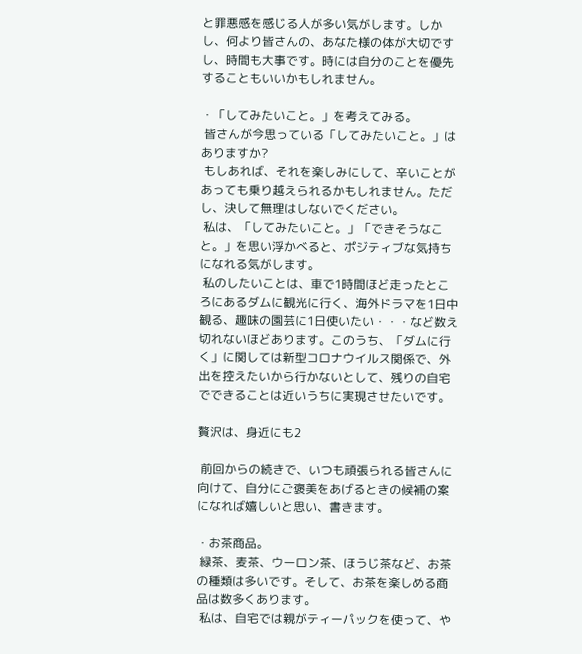と罪悪感を感じる人が多い気がします。しかし、何より皆さんの、あなた様の体が大切ですし、時間も大事です。時には自分のことを優先することもいいかもしれません。

・「してみたいこと。」を考えてみる。
 皆さんが今思っている「してみたいこと。」はありますか?
 もしあれば、それを楽しみにして、辛いことがあっても乗り越えられるかもしれません。ただし、決して無理はしないでください。
 私は、「してみたいこと。」「できそうなこと。」を思い浮かべると、ポジティブな気持ちになれる気がします。
 私のしたいことは、車で1時間ほど走ったところにあるダムに観光に行く、海外ドラマを1日中観る、趣味の園芸に1日使いたい・・・など数え切れないほどあります。このうち、「ダムに行く」に関しては新型コロナウイルス関係で、外出を控えたいから行かないとして、残りの自宅でできることは近いうちに実現させたいです。

贅沢は、身近にも2

 前回からの続きで、いつも頑張られる皆さんに向けて、自分にご褒美をあげるときの候補の案になれば嬉しいと思い、書きます。

・お茶商品。
 緑茶、麦茶、ウーロン茶、ほうじ茶など、お茶の種類は多いです。そして、お茶を楽しめる商品は数多くあります。
 私は、自宅では親がティーパックを使って、や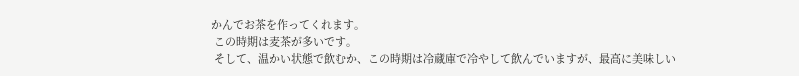かんでお茶を作ってくれます。
 この時期は麦茶が多いです。
 そして、温かい状態で飲むか、この時期は冷蔵庫で冷やして飲んでいますが、最高に美味しい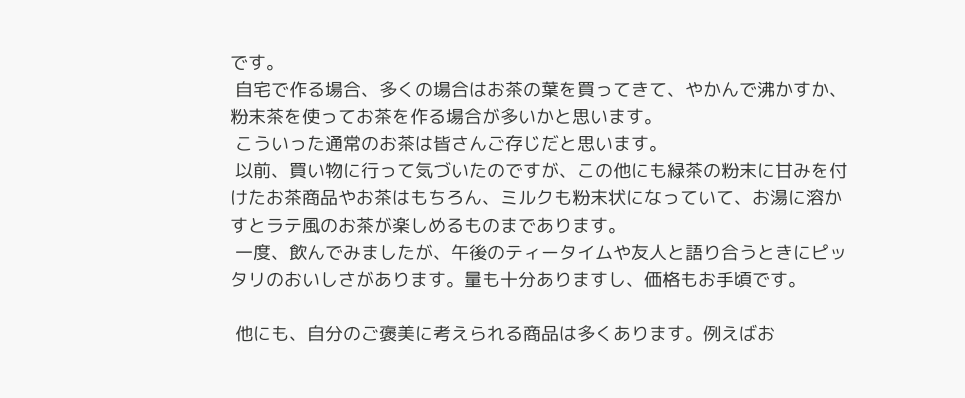です。
 自宅で作る場合、多くの場合はお茶の葉を買ってきて、やかんで沸かすか、粉末茶を使ってお茶を作る場合が多いかと思います。
 こういった通常のお茶は皆さんご存じだと思います。
 以前、買い物に行って気づいたのですが、この他にも緑茶の粉末に甘みを付けたお茶商品やお茶はもちろん、ミルクも粉末状になっていて、お湯に溶かすとラテ風のお茶が楽しめるものまであります。
 一度、飲んでみましたが、午後のティータイムや友人と語り合うときにピッタリのおいしさがあります。量も十分ありますし、価格もお手頃です。

 他にも、自分のご褒美に考えられる商品は多くあります。例えばお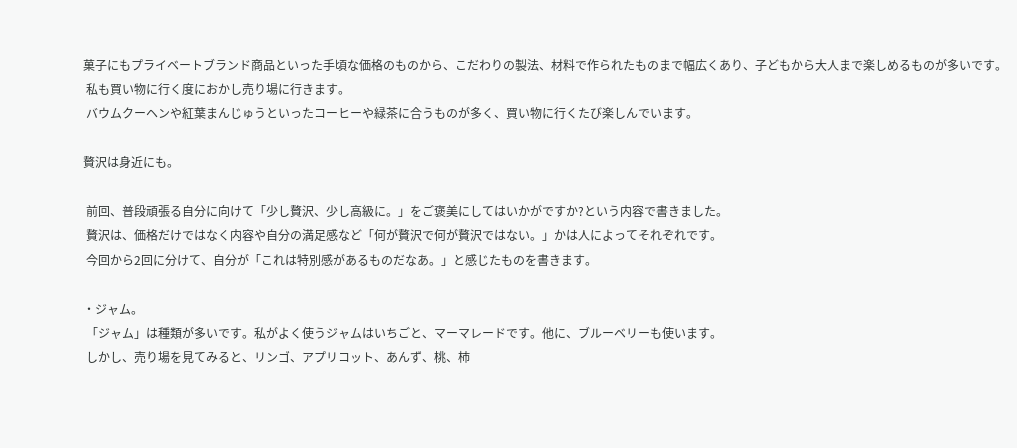菓子にもプライベートブランド商品といった手頃な価格のものから、こだわりの製法、材料で作られたものまで幅広くあり、子どもから大人まで楽しめるものが多いです。
 私も買い物に行く度におかし売り場に行きます。
 バウムクーヘンや紅葉まんじゅうといったコーヒーや緑茶に合うものが多く、買い物に行くたび楽しんでいます。

贅沢は身近にも。

 前回、普段頑張る自分に向けて「少し贅沢、少し高級に。」をご褒美にしてはいかがですか?という内容で書きました。
 贅沢は、価格だけではなく内容や自分の満足感など「何が贅沢で何が贅沢ではない。」かは人によってそれぞれです。
 今回から2回に分けて、自分が「これは特別感があるものだなあ。」と感じたものを書きます。

・ジャム。
 「ジャム」は種類が多いです。私がよく使うジャムはいちごと、マーマレードです。他に、ブルーベリーも使います。
 しかし、売り場を見てみると、リンゴ、アプリコット、あんず、桃、柿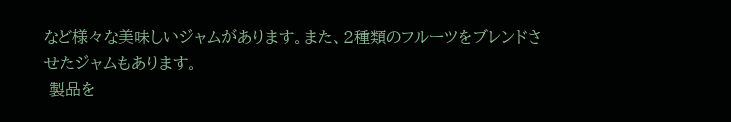など様々な美味しいジャムがあります。また、2種類のフルーツをブレンドさせたジャムもあります。
 製品を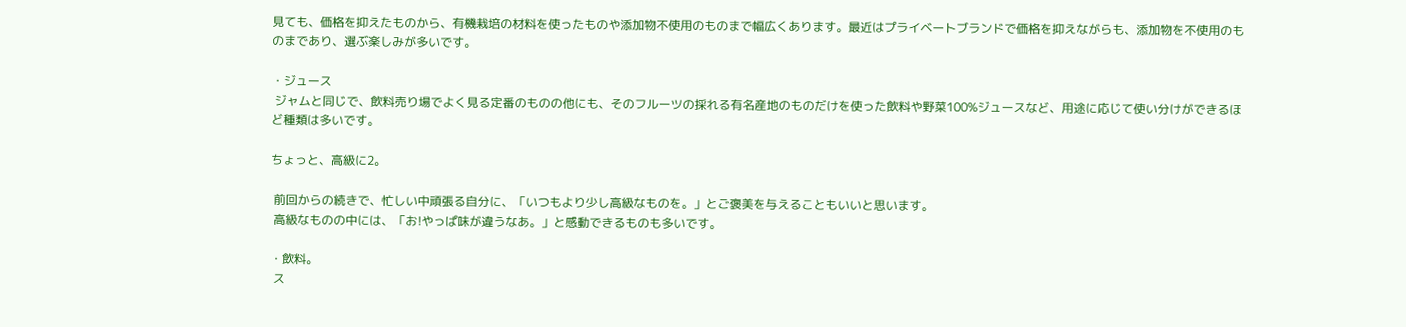見ても、価格を抑えたものから、有機栽培の材料を使ったものや添加物不使用のものまで幅広くあります。最近はプライベートブランドで価格を抑えながらも、添加物を不使用のものまであり、選ぶ楽しみが多いです。

・ジュース
 ジャムと同じで、飲料売り場でよく見る定番のものの他にも、そのフルーツの採れる有名産地のものだけを使った飲料や野菜100%ジュースなど、用途に応じて使い分けができるほど種類は多いです。

ちょっと、高級に2。

 前回からの続きで、忙しい中頑張る自分に、「いつもより少し高級なものを。」とご褒美を与えることもいいと思います。
 高級なものの中には、「お!やっぱ味が違うなあ。」と感動できるものも多いです。

・飲料。
 ス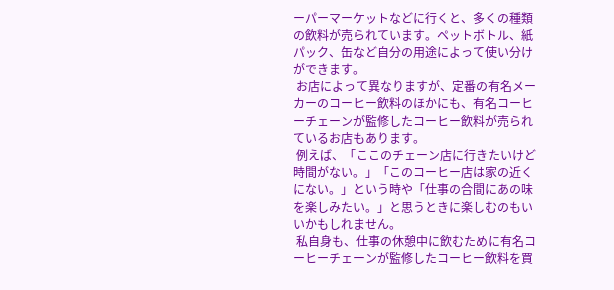ーパーマーケットなどに行くと、多くの種類の飲料が売られています。ペットボトル、紙パック、缶など自分の用途によって使い分けができます。
 お店によって異なりますが、定番の有名メーカーのコーヒー飲料のほかにも、有名コーヒーチェーンが監修したコーヒー飲料が売られているお店もあります。
 例えば、「ここのチェーン店に行きたいけど時間がない。」「このコーヒー店は家の近くにない。」という時や「仕事の合間にあの味を楽しみたい。」と思うときに楽しむのもいいかもしれません。
 私自身も、仕事の休憩中に飲むために有名コーヒーチェーンが監修したコーヒー飲料を買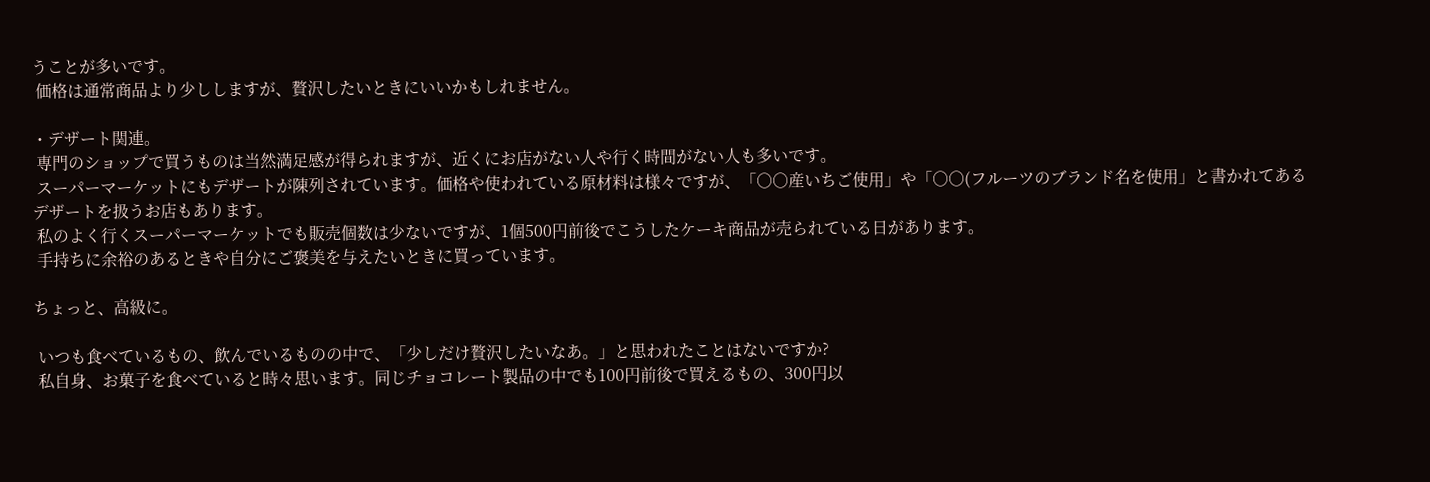うことが多いです。
 価格は通常商品より少ししますが、贅沢したいときにいいかもしれません。

・デザート関連。
 専門のショップで買うものは当然満足感が得られますが、近くにお店がない人や行く時間がない人も多いです。
 スーパーマーケットにもデザートが陳列されています。価格や使われている原材料は様々ですが、「○○産いちご使用」や「○○(フルーツのブランド名を使用」と書かれてあるデザートを扱うお店もあります。
 私のよく行くスーパーマーケットでも販売個数は少ないですが、1個500円前後でこうしたケーキ商品が売られている日があります。
 手持ちに余裕のあるときや自分にご褒美を与えたいときに買っています。

ちょっと、高級に。

 いつも食べているもの、飲んでいるものの中で、「少しだけ贅沢したいなあ。」と思われたことはないですか?
 私自身、お菓子を食べていると時々思います。同じチョコレート製品の中でも100円前後で買えるもの、300円以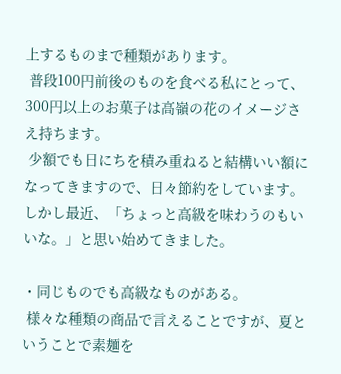上するものまで種類があります。
 普段100円前後のものを食べる私にとって、300円以上のお菓子は高嶺の花のイメージさえ持ちます。
 少額でも日にちを積み重ねると結構いい額になってきますので、日々節約をしています。しかし最近、「ちょっと高級を味わうのもいいな。」と思い始めてきました。

・同じものでも高級なものがある。
 様々な種類の商品で言えることですが、夏ということで素麺を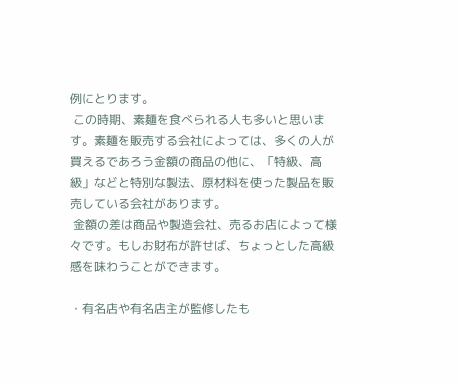例にとります。
 この時期、素麺を食べられる人も多いと思います。素麺を販売する会社によっては、多くの人が買えるであろう金額の商品の他に、「特級、高級」などと特別な製法、原材料を使った製品を販売している会社があります。
 金額の差は商品や製造会社、売るお店によって様々です。もしお財布が許せば、ちょっとした高級感を味わうことができます。

・有名店や有名店主が監修したも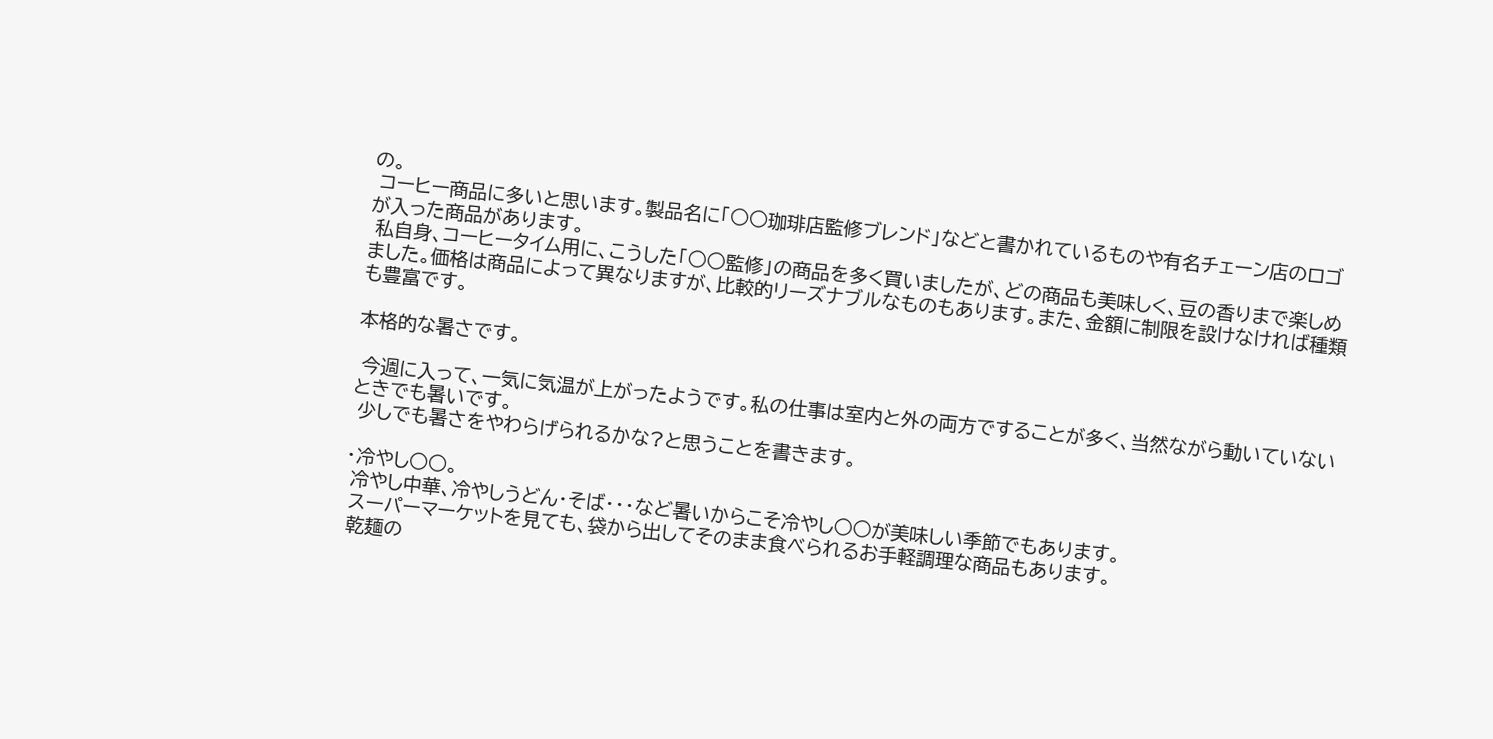の。
 コーヒー商品に多いと思います。製品名に「○○珈琲店監修ブレンド」などと書かれているものや有名チェーン店のロゴが入った商品があります。
 私自身、コーヒータイム用に、こうした「○○監修」の商品を多く買いましたが、どの商品も美味しく、豆の香りまで楽しめました。価格は商品によって異なりますが、比較的リーズナブルなものもあります。また、金額に制限を設けなければ種類も豊富です。

本格的な暑さです。

 今週に入って、一気に気温が上がったようです。私の仕事は室内と外の両方ですることが多く、当然ながら動いていないときでも暑いです。
 少しでも暑さをやわらげられるかな?と思うことを書きます。

・冷やし○○。
 冷やし中華、冷やしうどん・そば・・・など暑いからこそ冷やし○○が美味しい季節でもあります。
 スーパーマーケットを見ても、袋から出してそのまま食べられるお手軽調理な商品もあります。
 乾麺の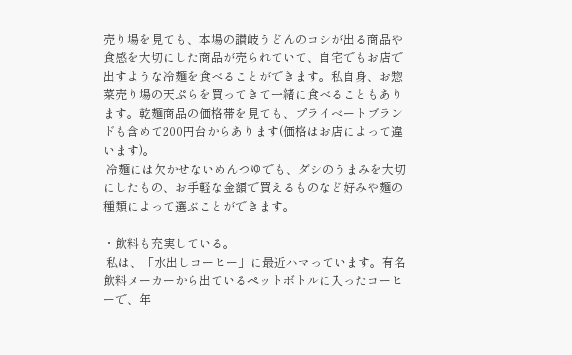売り場を見ても、本場の讃岐うどんのコシが出る商品や食感を大切にした商品が売られていて、自宅でもお店で出すような冷麺を食べることができます。私自身、お惣菜売り場の天ぷらを買ってきて一緒に食べることもあります。乾麺商品の価格帯を見ても、プライベートブランドも含めて200円台からあります(価格はお店によって違います)。
 冷麺には欠かせないめんつゆでも、ダシのうまみを大切にしたもの、お手軽な金額で買えるものなど好みや麺の種類によって選ぶことができます。

・飲料も充実している。
 私は、「水出しコーヒー」に最近ハマっています。有名飲料メーカーから出ているペットボトルに入ったコーヒーで、年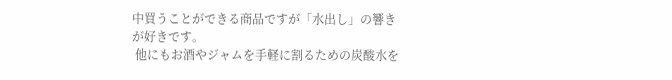中買うことができる商品ですが「水出し」の響きが好きです。
 他にもお酒やジャムを手軽に割るための炭酸水を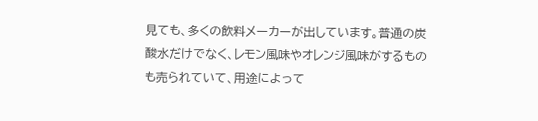見ても、多くの飲料メーカーが出しています。普通の炭酸水だけでなく、レモン風味やオレンジ風味がするものも売られていて、用途によって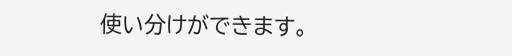使い分けができます。